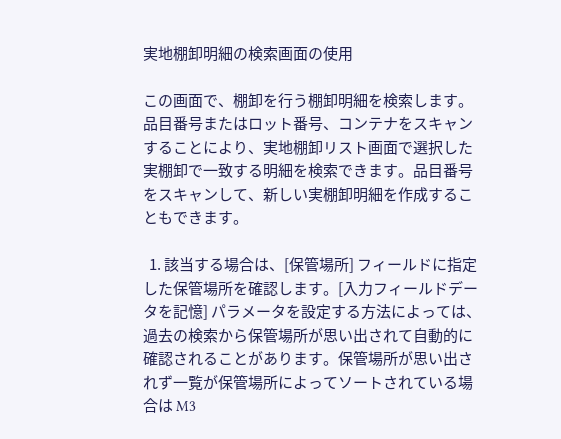実地棚卸明細の検索画面の使用

この画面で、棚卸を行う棚卸明細を検索します。品目番号またはロット番号、コンテナをスキャンすることにより、実地棚卸リスト画面で選択した実棚卸で一致する明細を検索できます。品目番号をスキャンして、新しい実棚卸明細を作成することもできます。

  1. 該当する場合は、[保管場所] フィールドに指定した保管場所を確認します。[入力フィールドデータを記憶] パラメータを設定する方法によっては、過去の検索から保管場所が思い出されて自動的に確認されることがあります。保管場所が思い出されず一覧が保管場所によってソートされている場合は M3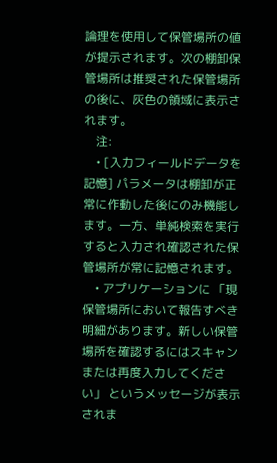論理を使用して保管場所の値が提示されます。次の棚卸保管場所は推奨された保管場所の後に、灰色の領域に表示されます。
    注:
    • [入力フィールドデータを記憶] パラメータは棚卸が正常に作動した後にのみ機能します。一方、単純検索を実行すると入力され確認された保管場所が常に記憶されます。
    • アプリケーションに 「現保管場所において報告すべき明細があります。新しい保管場所を確認するにはスキャンまたは再度入力してください」 というメッセージが表示されま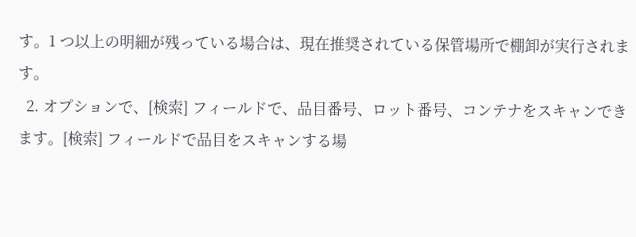す。1 つ以上の明細が残っている場合は、現在推奨されている保管場所で棚卸が実行されます。
  2. オプションで、[検索] フィールドで、品目番号、ロット番号、コンテナをスキャンできます。[検索] フィールドで品目をスキャンする場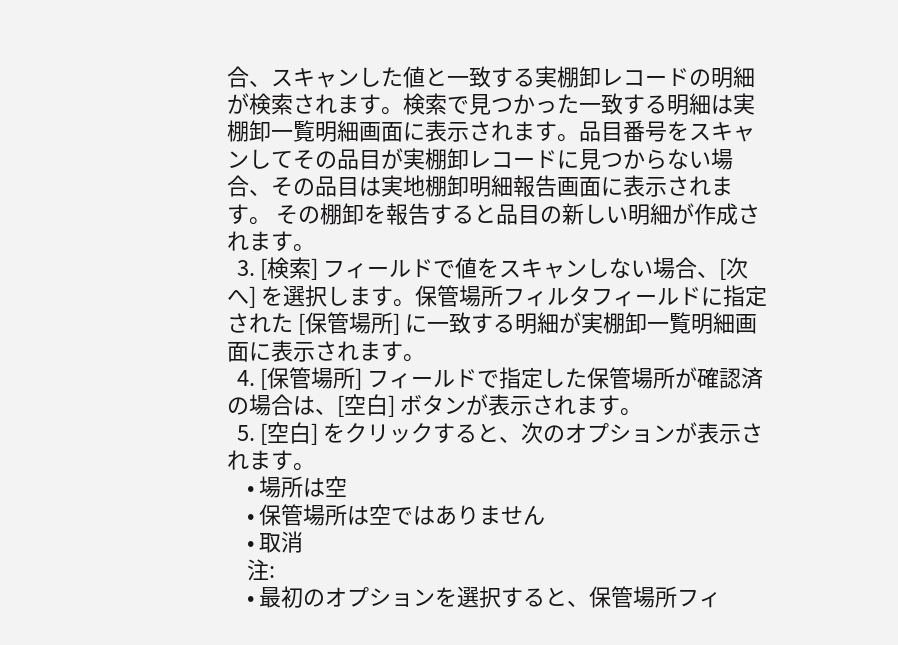合、スキャンした値と一致する実棚卸レコードの明細が検索されます。検索で見つかった一致する明細は実棚卸一覧明細画面に表示されます。品目番号をスキャンしてその品目が実棚卸レコードに見つからない場合、その品目は実地棚卸明細報告画面に表示されます。 その棚卸を報告すると品目の新しい明細が作成されます。
  3. [検索] フィールドで値をスキャンしない場合、[次へ] を選択します。保管場所フィルタフィールドに指定された [保管場所] に一致する明細が実棚卸一覧明細画面に表示されます。
  4. [保管場所] フィールドで指定した保管場所が確認済の場合は、[空白] ボタンが表示されます。
  5. [空白] をクリックすると、次のオプションが表示されます。
    • 場所は空
    • 保管場所は空ではありません
    • 取消
    注:
    • 最初のオプションを選択すると、保管場所フィ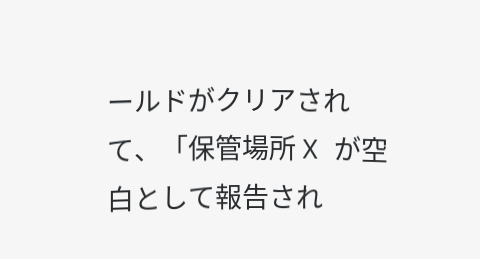ールドがクリアされて、「保管場所 X が空白として報告され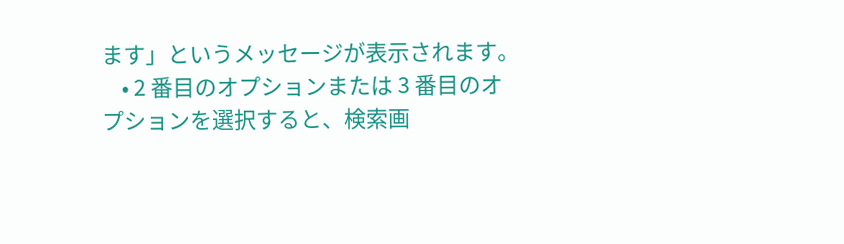ます」というメッセージが表示されます。
    • 2 番目のオプションまたは 3 番目のオプションを選択すると、検索画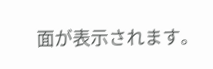面が表示されます。